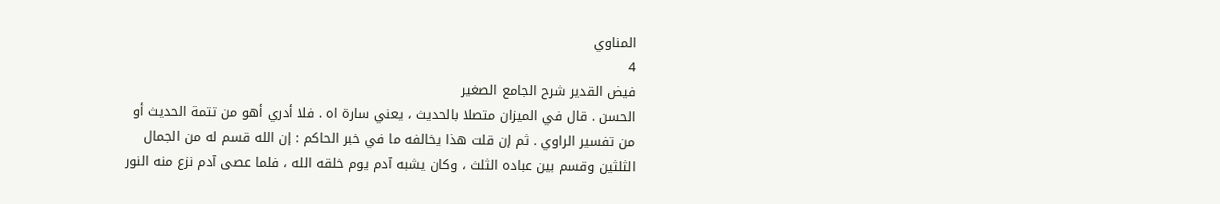المناوي
4
فيض القدير شرح الجامع الصغير
الحسن . قال في الميزان متصلا بالحديث ، يعني سارة اه . فلا أدري أهو من تتمة الحديث أو من تفسير الراوي . ثم إن قلت هذا يخالفه ما في خبر الحاكم : إن الله قسم له من الجمال الثلثين وقسم بين عباده الثلث ، وكان يشبه آدم يوم خلقه الله ، فلما عصى آدم نزع منه النور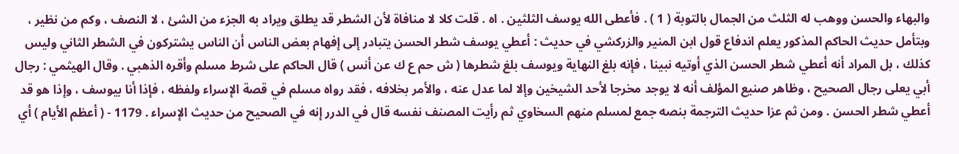والبهاء والحسن ووهب له الثلث من الجمال بالتوبة ( 1 ) . فأعطى الله يوسف الثلثين . اه . قلت كلا لا منافاة لأن الشطر قد يطلق ويراد به الجزء من الشئ ، لا النصف ، وكم من نظير ، وبتأمل حديث الحاكم المذكور يعلم اندفاع قول ابن المنير والزركشي في حديث : أعطي يوسف شطر الحسن يتبادر إلى إفهام بعض الناس أن الناس يشتركون في الشطر الثاني وليس كذلك ، بل المراد أنه أعطي شطر الحسن الذي أوتيه نبينا ، فإنه بلغ النهاية ويوسف بلغ شطرها ( ش حم ع ك عن أنس ) قال الحاكم على شرط مسلم وأقره الذهبي . وقال الهيثمي : رجال أبي يعلى رجال الصحيح ، وظاهر صنيع المؤلف أنه لا يوجد مخرجا لأحد الشيخين وإلا لما عدل عنه ، والأمر بخلافه ، فقد رواه مسلم في قصة الإسراء ولفظه ، فإذا أنا بيوسف ، وإذا هو قد أعطي شطر الحسن . ومن ثم عزا حديث الترجمة بنصه جمع لمسلم منهم السخاوي ثم رأيت المصنف نفسه قال في الدرر إنه في الصحيح من حديث الإسراء . 1179 - ( أعظم الأيام ) أي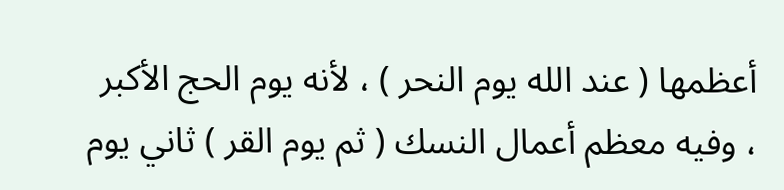أعظمها ( عند الله يوم النحر ) ، لأنه يوم الحج الأكبر ، وفيه معظم أعمال النسك ( ثم يوم القر ) ثاني يوم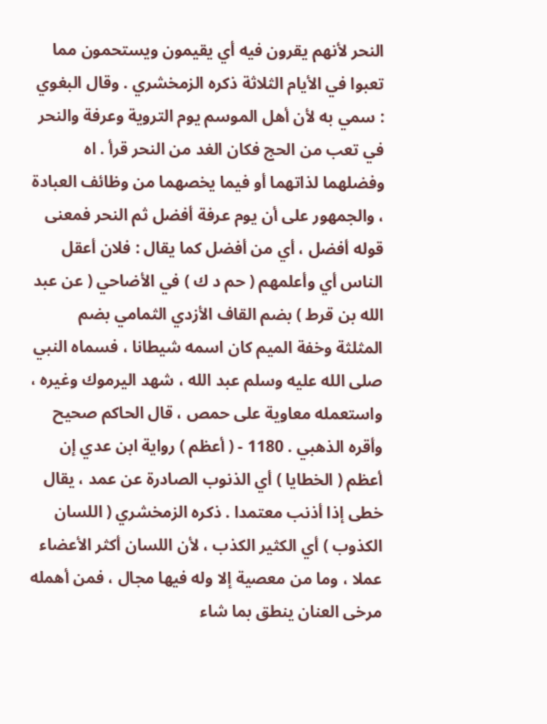النحر لأنهم يقرون فيه أي يقيمون ويستحمون مما تعبوا في الأيام الثلاثة ذكره الزمخشري . وقال البغوي : سمي به لأن أهل الموسم يوم التروية وعرفة والنحر في تعب من الحج فكان الغد من النحر قرأ . اه وفضلهما لذاتهما أو فيما يخصهما من وظائف العبادة ، والجمهور على أن يوم عرفة أفضل ثم النحر فمعنى قوله أفضل ، أي من أفضل كما يقال : فلان أعقل الناس أي وأعلمهم ( حم د ك ) في الأضاحي ( عن عبد الله بن قرط ) بضم القاف الأزدي الثمامي بضم المثلثة وخفة الميم كان اسمه شيطانا ، فسماه النبي صلى الله عليه وسلم عبد الله ، شهد اليرموك وغيره ، واستعمله معاوية على حمص ، قال الحاكم صحيح وأقره الذهبي . 1180 - ( أعظم ) رواية ابن عدي إن أعظم ( الخطايا ) أي الذنوب الصادرة عن عمد ، يقال خطى إذا أذنب معتمدا . ذكره الزمخشري ( اللسان الكذوب ) أي الكثير الكذب ، لأن اللسان أكثر الأعضاء عملا ، وما من معصية إلا وله فيها مجال ، فمن أهمله مرخى العنان ينطق بما شاء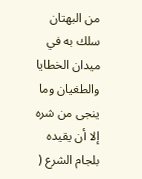من البهتان سلك به في ميدان الخطايا والطغيان وما ينجى من شره إلا أن يقيده بلجام الشرع (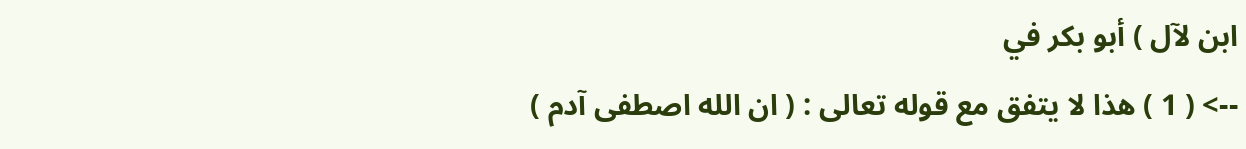ابن لآل ) أبو بكر في
--> ( 1 ) هذا لا يتفق مع قوله تعالى : ( ان الله اصطفى آدم )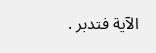الآية فتدبر .